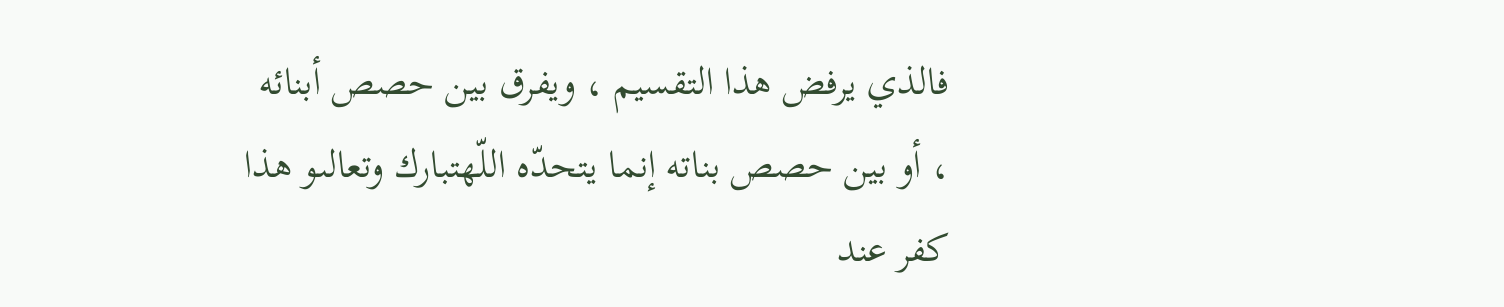فالذي يرفض هذا التقسيم ، ويفرق بين حصص أبنائه ، أو بين حصص بناته إنما يتحدّه اللّهتبارك وتعالىو هذا كفر عند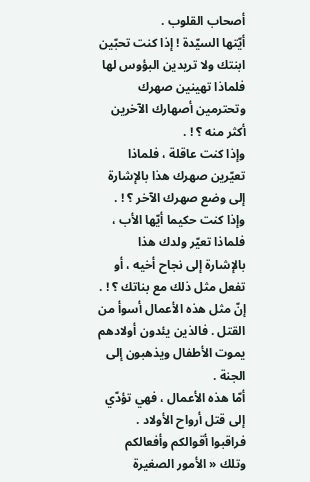أصحاب القلوب .
أيّتها السيّدة ! إذا كنت تحبّين ابنتك ولا تريدين البؤوس لها فلماذا تهينين صهرك وتحترمين أصهارك الآخرين أكثر منه ؟ ! .
وإذا كنت عاقلة ، فلماذا تعيّرين صهرك هذا بالإشارة إلى وضع صهرك الآخر ؟ ! .
وإذا كنت حكيما أيّها الأب ، فلماذا تعيّر ولدك هذا بالإشارة إلى نجاح أخيه ، أو تفعل مثل ذلك مع بناتك ؟ ! .
إنّ مثل هذه الأعمال أسوأ من القتل . فالذين يئدون أولادهم يموت الأطفال ويذهبون إلى الجنة .
أمّا هذه الأعمال ، فهي تؤدّي إلى قتل أرواح الأولاد .
فراقبوا أقوالكم وأفعالكم وتلك « الأمور الصغيرة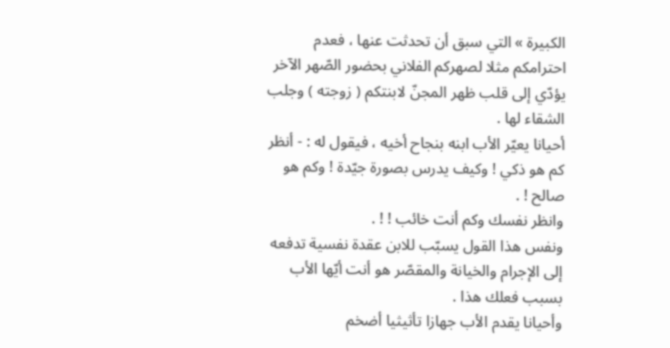الكبيرة » التي سبق أن تحدثت عنها ، فعدم احترامكم مثلا لصهركم الفلاني بحضور الصّهر الآخر يؤدّي إلى قلب ظهر المجنّ لابنتكم ( زوجته ) وجلب الشقاء لها .
أحيانا يعيّر الأب ابنه بنجاح أخيه ، فيقول له : - أنظر كم هو ذكي ! وكيف يدرس بصورة جيّدة ! وكم هو صالح ! .
وانظر نفسك وكم أنت خائب ! ! .
ونفس هذا القول يسبّب للابن عقدة نفسية تدفعه إلى الإجرام والخيانة والمقصّر هو أنت أيّها الأب بسبب فعلك هذا .
وأحيانا يقدم الأب جهازا تأثيثيا أضخم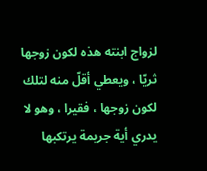لزواج ابنته هذه لكون زوجها ثريّا ، ويعطي أقلّ منه لتلك لكون زوجها ، فقيرا ، وهو لا يدري أية جريمة يرتكبها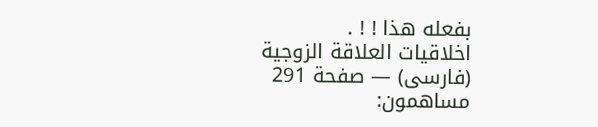بفعله هذا ! ! .
اخلاقيات العلاقة الزوجية (فارسى) — صفحة 291
مساهمون: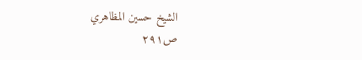الشيخ حسين المظاهري
ص٢٩١